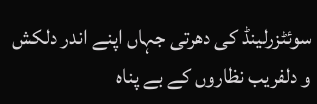سوئٹزرلینڈ کی دھرتی جہاں اپنے اندر دلکش و دلفریب نظاروں کے بے پناہ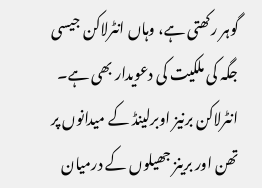گوہر رکھتی ہے، وہاں انٹرلاکن جیسی جگہ کی ملکیت کی دعویدار بھی ہے۔
انٹرلاکن برنیز اوبرلینڈ کے میدانوں پر تھن اور برینز جھیلوں کے درمیان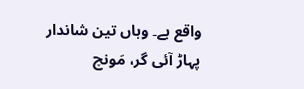واقع ہے۔ وہاں تین شاندار پہاڑ آئی گر، مَونچ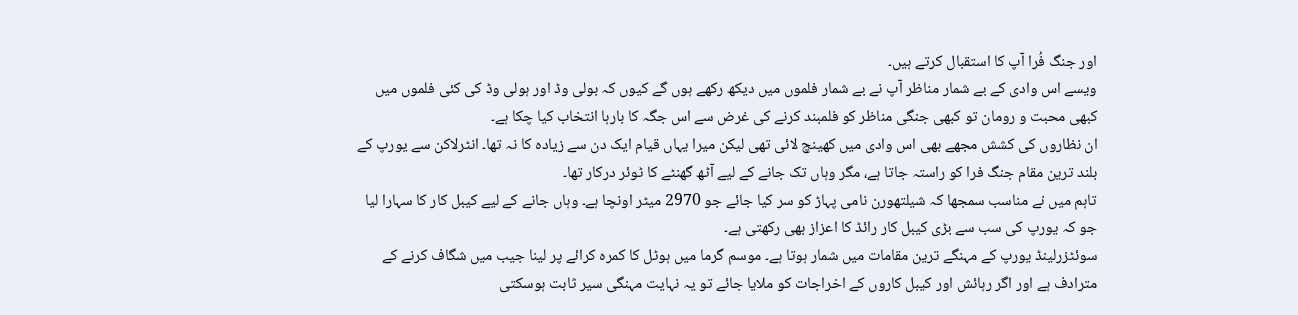اور جنگ فُرا آپ کا استقبال کرتے ہیں۔
ویسے اس وادی کے بے شمار مناظر آپ نے بے شمار فلموں میں دیکھ رکھے ہوں گے کیوں کہ بولی وڈ اور ہولی وڈ کی کئی فلموں میں کبھی محبت و رومان تو کبھی جنگی مناظر کو فلمبند کرنے کی غرض سے اس جگہ کا بارہا انتخاب کیا چکا ہے۔
ان نظاروں کی کشش مجھے بھی اس وادی میں کھینچ لائی تھی لیکن میرا یہاں قیام ایک دن سے زیادہ کا نہ تھا۔ انٹرلاکن سے یورپ کے بلند ترین مقام جنگ فرا کو راستہ جاتا ہے، مگر وہاں تک جانے کے لیے آٹھ گھنٹے کا ٹوئر درکار تھا۔
تاہم میں نے مناسب سمجھا کہ شیلتھورن نامی پہاڑ کو سر کیا جائے جو 2970 میٹر اونچا ہے۔ وہاں جانے کے لیے کیبل کار کا سہارا لیا جو کہ یورپ کی سب سے بڑی کیبل کار رائڈ کا اعزاز بھی رکھتی ہے۔
سوئٹزرلینڈ یورپ کے مہنگے ترین مقامات میں شمار ہوتا ہے۔ موسم گرما میں ہوٹل کا کمرہ کرائے پر لینا جیب میں شگاف کرنے کے مترادف ہے اور اگر رہائش اور کیبل کاروں کے اخراجات کو ملایا جائے تو یہ نہایت مہنگی سیر ثابت ہوسکتی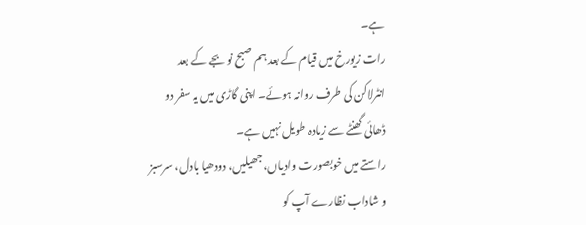ہے۔
رات زیورخ میں قیام کے بعد ہم صبح نو بجے کے بعد انٹرلاکن کی طرف روانہ ہوئے۔ اپنی گاڑی میں یہ سفر دو ڈھائی گھنٹے سے زیادہ طویل نہیں ہے۔
راستے میں خوبصورت وادیاں، جھیلیں، دودھیا بادل، سرسبز و شاداب نظارے آپ کو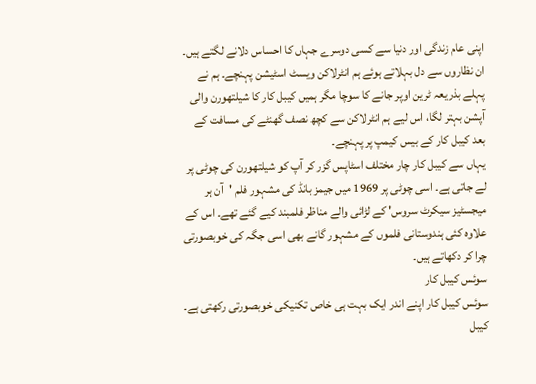اپنی عام زندگی اور دنیا سے کسی دوسرے جہاں کا احساس دلانے لگتے ہیں۔
ان نظاروں سے دل بہلاتے ہوئے ہم انٹرلاکن ویسٹ اسٹیشن پہنچے۔ ہم نے پہلے بذریعہ ٹرین اوپر جانے کا سوچا مگر ہمیں کیبل کار کا شیلتھورن والی آپشن بہتر لگا، اس لیے ہم انٹرلاکن سے کچھ نصف گھنٹے کی مسافت کے بعد کیبل کار کے بیس کیمپ پر پہنچے۔
یہاں سے کیبل کار چار مختلف اسٹاپس گزر کر آپ کو شیلتھورن کی چوٹی پر لے جاتی ہے۔ اسی چوٹی پر 1969 میں جیمز بانڈ کی مشہور فلم 'آن ہر میجسٹیز سیکرٹ سروس' کے لڑائی والے مناظر فلمبند کیے گئے تھے۔ اس کے علاوہ کئی ہندوستانی فلموں کے مشہور گانے بھی اسی جگہ کی خوبصورتی چرا کر دکھاتے ہیں۔
سوئس کیبل کار
سوئس کیبل کار اپنے اندر ایک بہت ہی خاص تکنیکی خوبصورتی رکھتی ہے۔ کیبل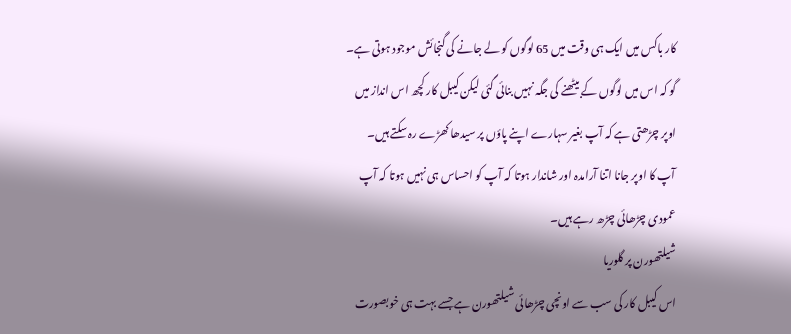کار باکس میں ایک ہی وقت میں 65 لوگوں کو لے جانے کی گنجائش موجود ہوتی ہے۔
گو کہ اس میں لوگوں کے بیٹھنے کی جگہ نہیں بنائی گئی لیکن کیبل کار کچھ اس انداز میں اوپر چڑھتی ہے کہ آپ بغیر سہارے اپنے پاؤں پر سیدھا کھڑے رہ سکتے ہیں۔
آپ کا اوپر جانا اتنا آرامدہ اور شاندار ہوتا کہ آپ کو احساس ہی نہیں ہوتا کہ آپ عمودی چڑھائی چڑھ رہے ہیں۔
شیلتھورن پر گلوریا
اس کیبل کار کی سب سے اونچی چڑھائی شیلتھورن ہے جسے بہت ہی خوبصورت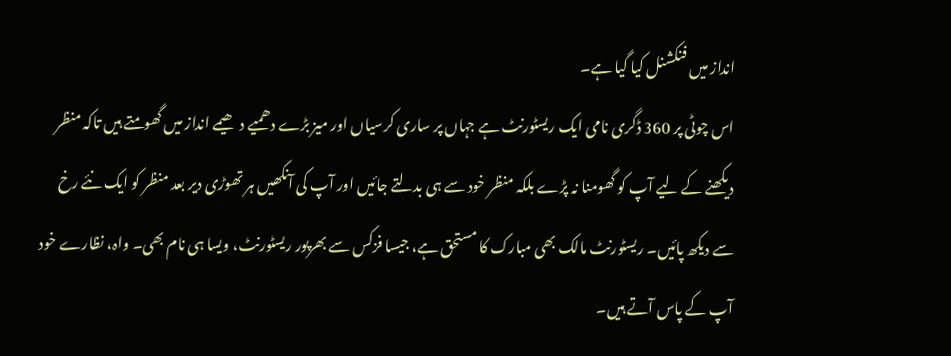انداز میں فنکشنل کیا گیا ہے۔
اس چوٹی پر 360 ڈگری نامی ایک ریسٹورنٹ ہے جہاں پر ساری کرسیاں اور میز بڑے دھمیے دھیمے انداز میں گھومتے ہیں تاکہ منظر دیکھنے کے لیے آپ کو گھومنا نہ پڑے بلکہ منظر خود سے ہی بدلتے جائیں اور آپ کی آنکھیں ہر تھوڑی دیر بعد منظر کو ایک نئے رخ سے دیکھ پائیں۔ ریسٹورنٹ مالک بھی مبارک کا مستحق ہے، جیسا فزکس سے بھرپور ریسٹورنٹ، ویسا ہی نام بھی۔ واہ، نظارے خود آپ کے پاس آتے ہیں۔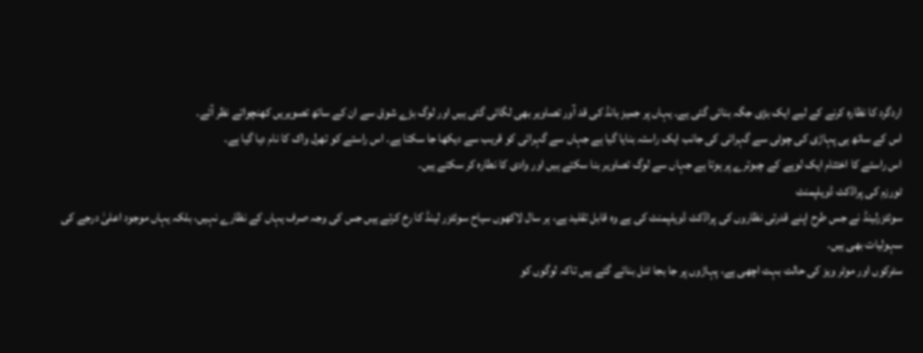اردگرد کا نظارہ کرنے کے لیے ایک بڑی جگہ بنائی گئی ہے۔ یہاں پر جمیز بانڈ کی قد آور تصاویر بھی لگائی گئی ہیں اور لوگ بڑے شوق سے ان کے ساتھ تصویریں کھنچواتے نظر آئے۔
اس کے ساتھ ہی پہاڑی کی چوٹی سے گہرائی کی جانب ایک راستہ بنایا گیا ہے جہاں سے گہرائی کو قریب سے دیکھا جا سکتا ہے۔ اس راستے کو تھرل واک کا نام دیا گیا ہے۔
اس راستے کا اختتام ایک لوہے کے چبوترے پر ہوتا ہے جہاں سے لوگ تصاویر بنا سکتے ہیں اور وادی کا نطارہ کر سکتے ہیں۔
ٹورزم کی پراڈکٹ ڈویلپمنٹ
سوئٹزرلینڈ نے جس طرح اپنے قدرتی نظاروں کی پراڈکٹ ڈویلپمنٹ کی ہے وہ قابل تقلید ہے، ہر سال لاکھوں سیاح سوئٹزر لینڈ کا رخ کرتے ہیں جس کی وجہ صرف یہاں کے نظارے نہیں، بلکہ یہاں موجود اعلیٰ درجے کی سہولیات بھی ہیں۔
سٹرکوں اور موٹر ویز کی حالت بہت اچھی ہے، پہاڑوں پر جا بجا ٹنل بنائے گئے ہیں تاکہ لوگوں کو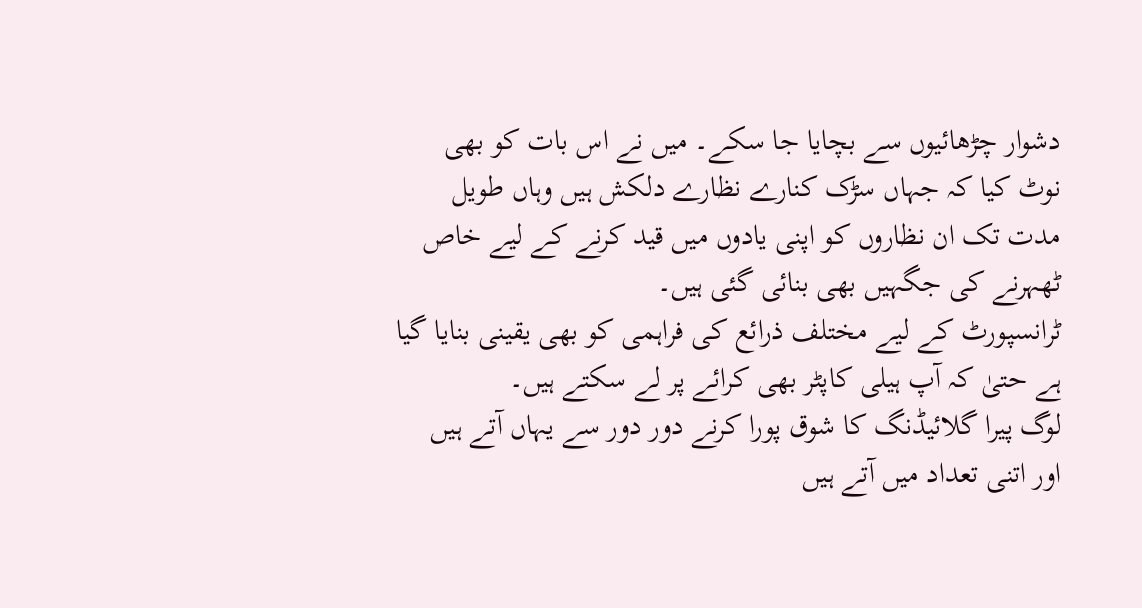دشوار چڑھائیوں سے بچایا جا سکے۔ میں نے اس بات کو بھی نوٹ کیا کہ جہاں سڑک کنارے نظارے دلکش ہیں وہاں طویل مدت تک ان نظاروں کو اپنی یادوں میں قید کرنے کے لیے خاص ٹھہرنے کی جگہیں بھی بنائی گئی ہیں۔
ٹرانسپورٹ کے لیے مختلف ذرائع کی فراہمی کو بھی یقینی بنایا گیا ہے حتیٰ کہ آپ ہیلی کاپٹر بھی کرائے پر لے سکتے ہیں۔
لوگ پیرا گلائیڈنگ کا شوق پورا کرنے دور دور سے یہاں آتے ہیں اور اتنی تعداد میں آتے ہیں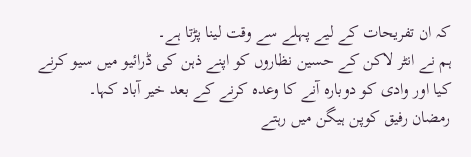کہ ان تفریحات کے لیے پہلے سے وقت لینا پڑتا ہے۔
ہم نے انٹر لاکن کے حسین نظاروں کو اپنے ذہن کی ڈرائیو میں سیو کرنے کیا اور وادی کو دوبارہ آنے کا وعدہ کرنے کے بعد خیر آباد کہا۔
رمضان رفیق کوپن ہیگن میں رہتے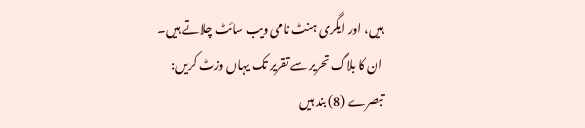ہیں، اور ایگری ہنٹ نامی ویب سائٹ چلاتے ہیں۔ ان کا بلاگ تحریر سے تقریر تک یہاں وزٹ کریں:
تبصرے (8) بند ہیں